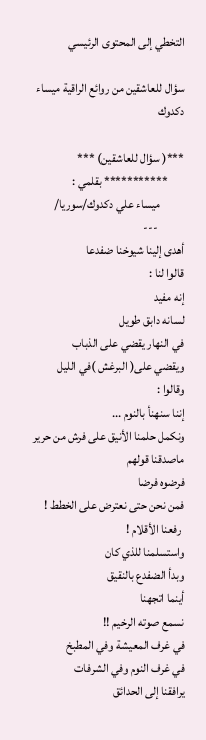التخطي إلى المحتوى الرئيسي

سؤال للعاشقين من روائع الراقية ميساء دكدوك

***( سؤال للعاشقين) ***
       *********** بقلمي :
          ميساء علي دكدوك/سوريا/
           ---
أهدى إلينا شيوخنا ضفدعا
قالوا لنا :
إنه مفيد
لسانه دابق طويل
في النهار يقضي على الذباب
ويقضي على( البرغش )في الليل
وقالوا :
إننا سنهنأ بالنوم ...
ونكمل حلمنا الأنيق على فرش من حرير
ماصدقنا قولهم
فرضوه فرضا
فمن نحن حتى نعترض على الخطط !
 رفعنا الأقلام !
واستسلمنا للذي كان
وبدأ الضفدع بالنقيق
أينما اتجهنا
نسمع صوته الرخيم !!
في غرف المعيشة وفي المطبخ
في غرف النوم وفي الشرفات
يرافقنا إلى الحدائق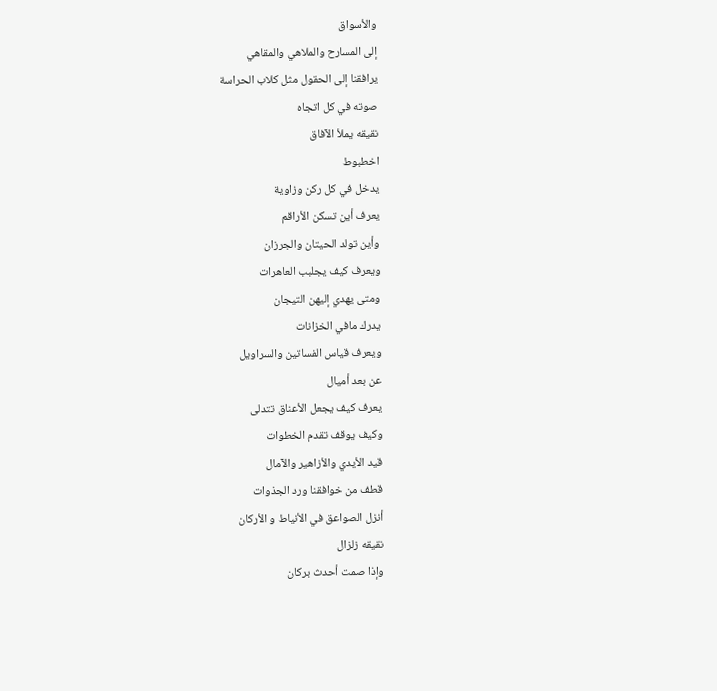والأسواق
إلى المسارح والملاهي والمقاهي
يرافقنا إلى الحقول مثل كلاب الحراسة
صوته في كل اتجاه
نقيقه يملأ الآفاق
اخطبوط
يدخل في كل ركن وزاوية
يعرف أين تسكن الأراقم
وأين تولد الحيتان والجرزان
ويعرف كيف يجلبب العاهرات
ومتى يهدي إليهن التيجان
يدرك مافي الخزانات
ويعرف قياس الفساتين والسراويل
عن بعد أميال
يعرف كيف يجعل الأعناق تتدلى
وكيف يوقف تقدم الخطوات
قيد الأيدي والأزاهير والآمال
قطف من خوافقنا ورد الجذوات
أنزل الصواعق في الأنياط و الأركان
نقيقه زلزال
وإذا صمت أحدث بركان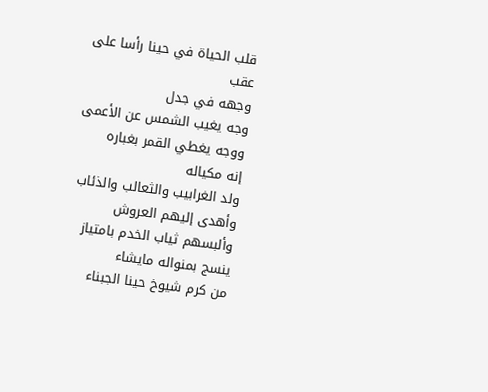قلب الحياة في حينا رأسا على عقب
وجهه في جدل
وجه يغيب الشمس عن الأعمى
ووجه يغطي القمر بغباره
إنه مكياله
ولد الغرابيب والثعالب والذئاب
وأهدى إليهم العروش
وألبسهم ثياب الخدم بامتياز
ينسج بمنواله مايشاء
من كرم شيوخ حينا الجبناء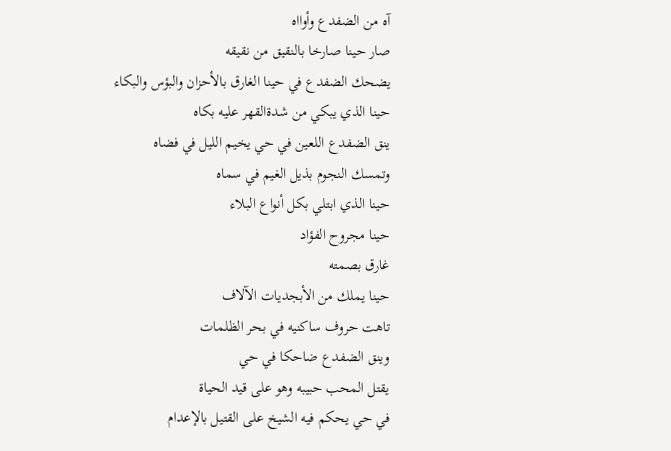آه من الضفدع وأوااه
صار حينا صارخا بالنقيق من نقيقه
يضحك الضفدع في حينا الغارق بالأحزان والبؤس والبكاء
حينا الذي يبكي من شدةالقهر عليه بكاه
ينق الضفدع اللعين في حي يخيم الليل في فضاه
وتمسك النجوم بذيل الغيم في سماه
حينا الذي ابتلي بكل أنواع البلاء
حينا مجروح الفؤاد
غارق بصمته
حينا يملك من الأبجديات الآلاف
تاهت حروف ساكنيه في بحر الظلمات
وينق الضفدع ضاحكا في حي
يقتل المحب حبيبه وهو على قيد الحياة
في حي يحكم فيه الشيخ على القتيل بالإعدام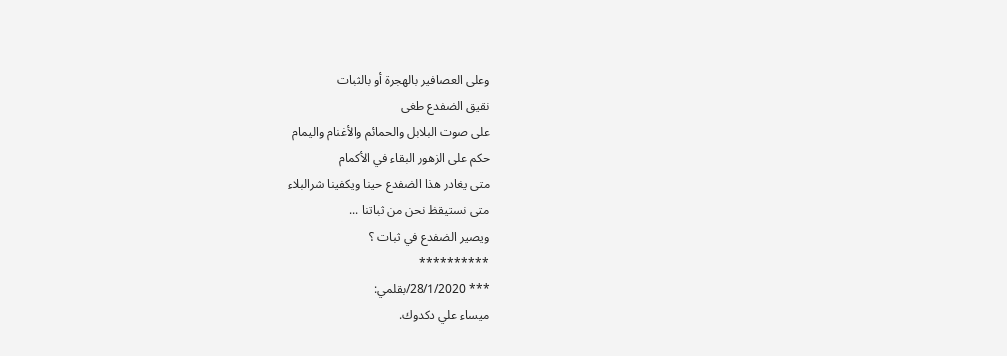وعلى العصافير بالهجرة أو بالثبات
نقيق الضفدع طغى
على صوت البلابل والحمائم والأغنام واليمام
حكم على الزهور البقاء في الأكمام
متى يغادر هذا الضفدع حينا ويكفينا شرالبلاء
متى نستيقظ نحن من ثباتنا ...
ويصير الضفدع في ثبات ؟
**********
*** 28/1/2020/بقلمي:
ميساء علي دكدوك.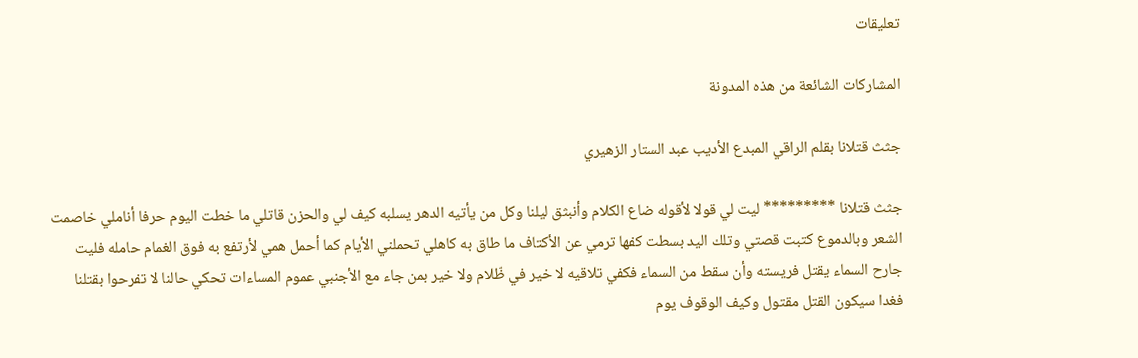تعليقات

المشاركات الشائعة من هذه المدونة

جثث قتلانا بقلم الراقي المبدع الأديب عبد الستار الزهيري

جثث قتلانا ********* ليت لي قولا لأقوله ضاع الكلام وأنبثق ليلنا وكل من يأتيه الدهر يسلبه كيف لي والحزن قاتلي ما خطت اليوم حرفا أناملي خاصمت الشعر وبالدموع كتبت قصتي وتلك اليد بسطت كفها ترمي عن الأكتاف ما طاق به كاهلي تحملني الأيام كما أحمل همي لأرتفع به فوق الغمام حامله فليت جارح السماء يقتل فريسته وأن سقط من السماء فكفي تلاقيه لا خير في ظّلام ولا خير بمن جاء مع الأجنبي عموم المساءات تحكي حالنا لا تفرحوا بقتلنا فغدا سيكون القتل مقتول وكيف الوقوف يوم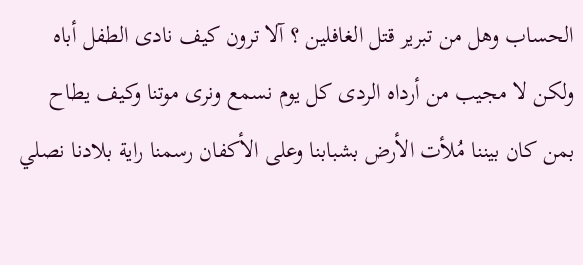الحساب وهل من تبرير قتل الغافلين ؟ آلا ترون كيف نادى الطفل أباه ولكن لا مجيب من أرداه الردى كل يوم نسمع ونرى موتنا وكيف يطاح بمن كان بيننا مُلأت الأرض بشبابنا وعلى الأكفان رسمنا راية بلادنا نصلي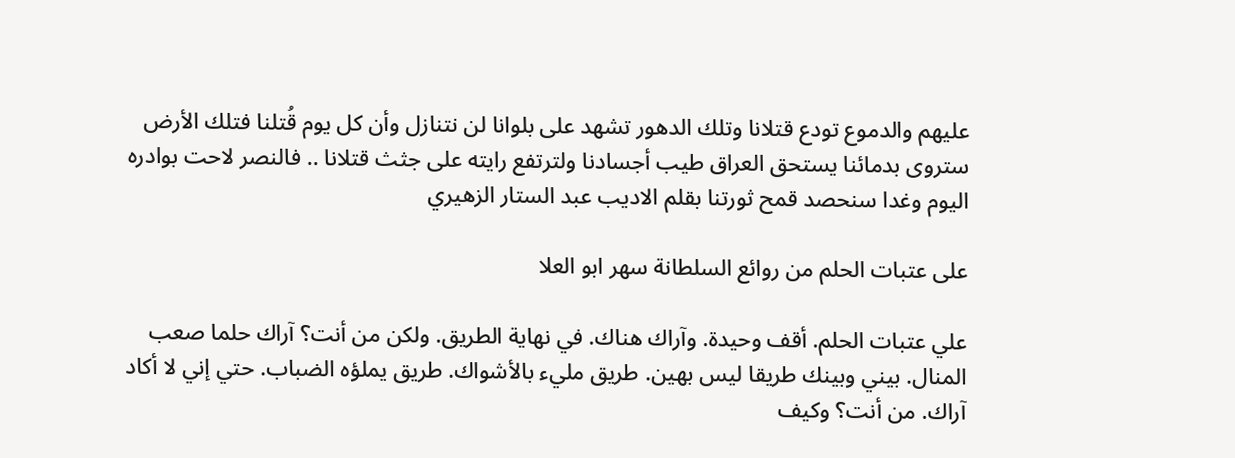عليهم والدموع تودع قتلانا وتلك الدهور تشهد على بلوانا لن نتنازل وأن كل يوم قُتلنا فتلك الأرض ستروى بدمائنا يستحق العراق طيب أجسادنا ولترتفع رايته على جثث قتلانا .. فالنصر لاحت بوادره اليوم وغدا سنحصد قمح ثورتنا بقلم الاديب عبد الستار الزهيري

على عتبات الحلم من روائع السلطانة سهر ابو العلا

علي عتبات الحلم. أقف وحيدة. وآراك هناك. في نهاية الطريق. ولكن من أنت؟ آراك حلما صعب المنال. بيني وبينك طريقا ليس بهين. طريق مليء بالأشواك. طريق يملؤه الضباب. حتي إني لا أكاد آراك. من أنت؟ وكيف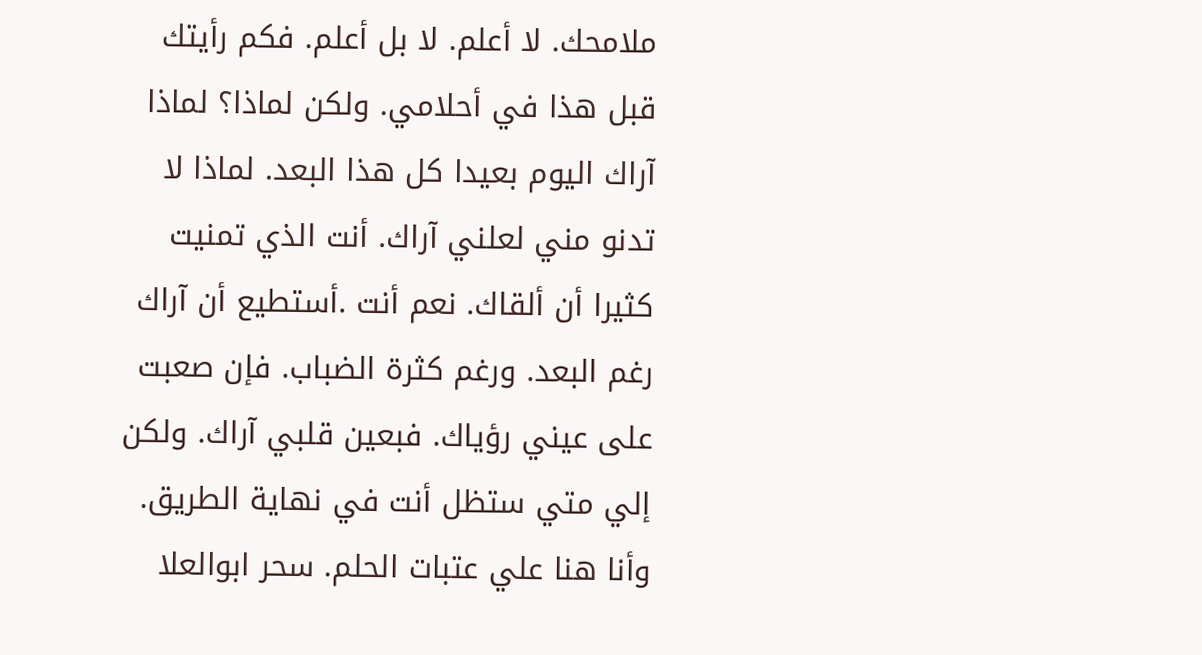ملامحك. لا أعلم. لا بل أعلم. فكم رأيتك قبل هذا في أحلامي. ولكن لماذا؟ لماذا آراك اليوم بعيدا كل هذا البعد. لماذا لا تدنو مني لعلني آراك. أنت الذي تمنيت كثيرا أن ألقاك. نعم أنت .أستطيع أن آراك رغم البعد. ورغم كثرة الضباب. فإن صعبت على عيني رؤياك. فبعين قلبي آراك. ولكن إلي متي ستظل أنت في نهاية الطريق. وأنا هنا علي عتبات الحلم. سحر ابوالعلا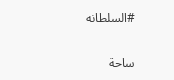#السلطانه

ساحة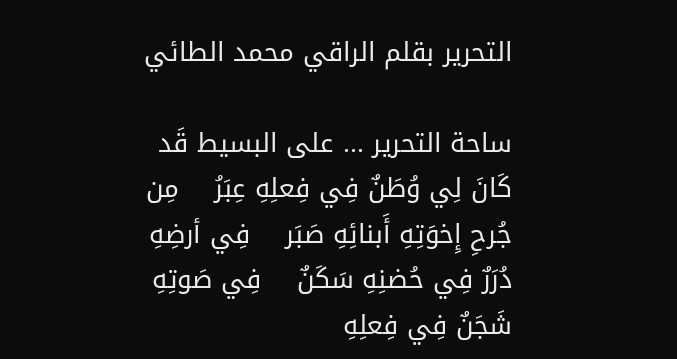التحرير بقلم الراقي محمد الطائي

ساحة التحرير ... على البسيط قَد كَانَ لِي وُطَنٌ فِي فِعلِهِ عِبَرُ    مِن جُرحِ إِخوَتِهِ أَبنائِهِ صَبَر    فِي أرضِهِ دُرَرٌ فِي حُضنِهِ سَكَنٌ    فِي صَوتِهِ شَجَنٌ فِي فِعلِهِ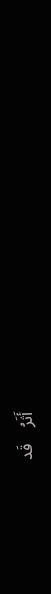أَثَرُ    قَد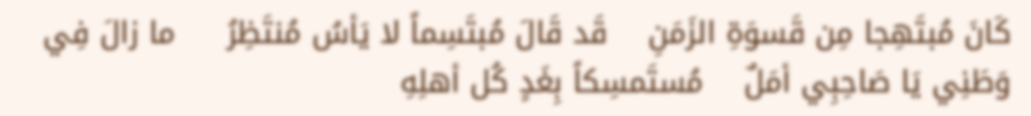كَانَ مُبتَهِجا مِن قَسوَةِ الزَمَنِ    قَد قَالَ مُبتَسِماً لا يَأسُ مُنتَظِرُ     ما زالَ فِي وَطَنِي يَا صَاحِبِي أمَلٌ    مُستَمسِكاً بِغَدٍ كُل أهلِهِ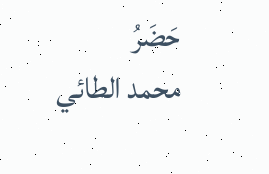حَضَرُ    محمد الطائي